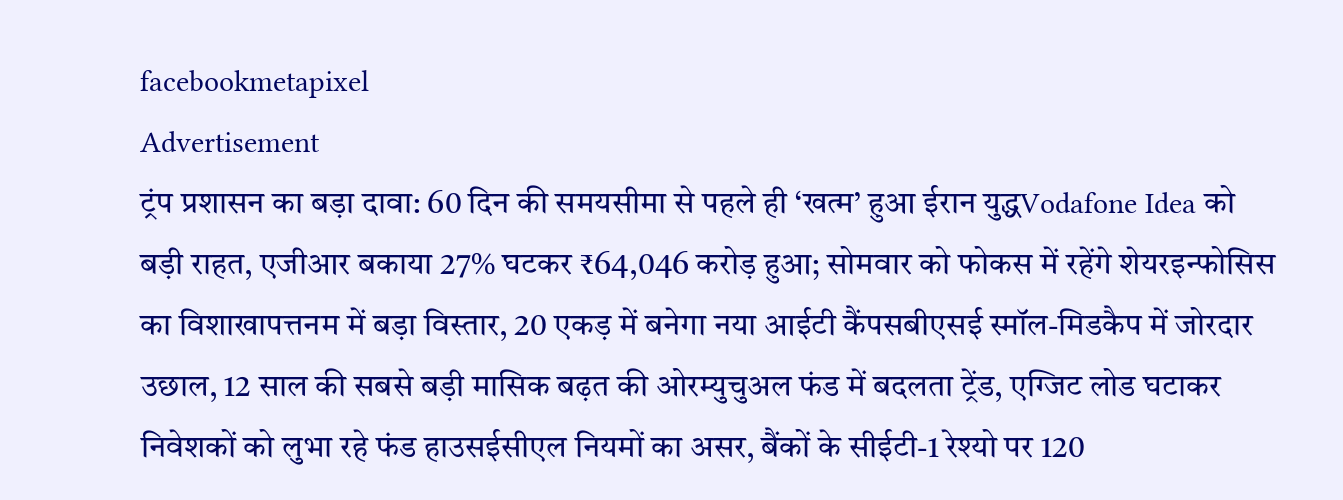facebookmetapixel
Advertisement
ट्रंप प्रशासन का बड़ा दावा: 60 दिन की समयसीमा से पहले ही ‘खत्म’ हुआ ईरान युद्धVodafone Idea को बड़ी राहत, एजीआर बकाया 27% घटकर ₹64,046 करोड़ हुआ; सोमवार को फोकस में रहेंगे शेयरइन्फोसिस का विशाखापत्तनम में बड़ा विस्तार, 20 एकड़ में बनेगा नया आईटी कैंपसबीएसई स्मॉल-मिडकैप में जोरदार उछाल, 12 साल की सबसे बड़ी मासिक बढ़त की ओरम्युचुअल फंड में बदलता ट्रेंड, एग्जिट लोड घटाकर निवेशकों को लुभा रहे फंड हाउसईसीएल नियमों का असर, बैंकों के सीईटी-1 रेश्यो पर 120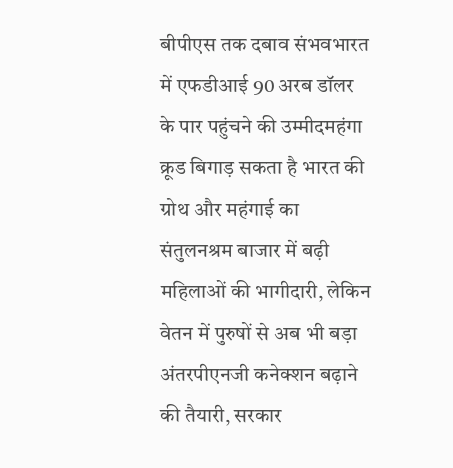बीपीएस तक दबाव संभवभारत में एफडीआई 90 अरब डॉलर के पार पहुंचने की उम्मीदमहंगा क्रूड बिगाड़ सकता है भारत की ग्रोथ और महंगाई का संतुलनश्रम बाजार में बढ़ी महिलाओं की भागीदारी, लेकिन वेतन में पुरुषों से अब भी बड़ा अंतरपीएनजी कनेक्शन बढ़ाने की तैयारी, सरकार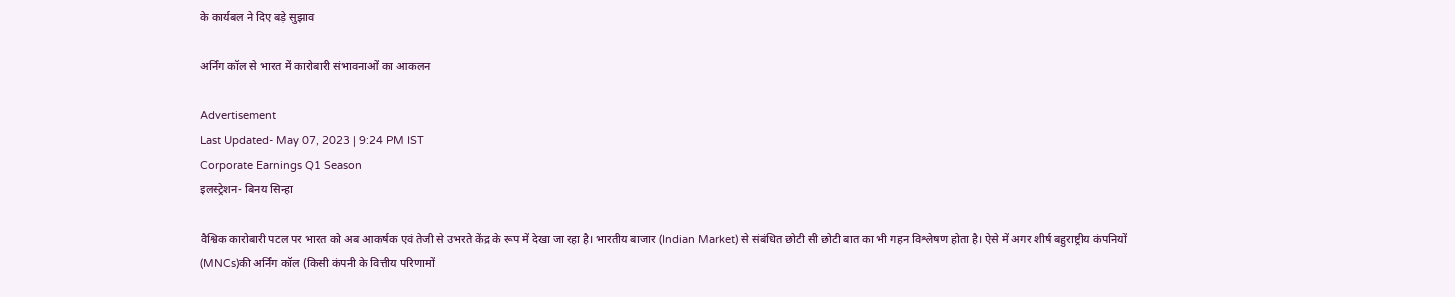के कार्यबल ने दिए बड़े सुझाव

अर्निंग कॉल से भारत में कारोबारी संभावनाओं का आकलन

Advertisement
Last Updated- May 07, 2023 | 9:24 PM IST
Corporate Earnings Q1 Season
इलस्ट्रेशन- बिनय सिन्हा

वैश्विक कारोबारी पटल पर भारत को अब आकर्षक एवं तेजी से उभरते केंद्र के रूप में देखा जा रहा है। भारतीय बाजार (Indian Market) से संबंधित छोटी सी छोटी बात का भी गहन विश्लेषण होता है। ऐसे में अगर शीर्ष बहुराष्ट्रीय कंपनियों (MNCs)की अर्निंग कॉल (किसी कंपनी के वित्तीय परिणामों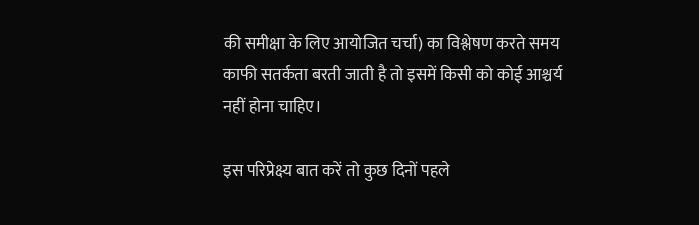की समीक्षा के लिए आयोजित चर्चा) का विश्लेषण करते समय काफी सतर्कता बरती जाती है तो इसमें किसी को कोई आश्चर्य नहीं होना चाहिए।

इस परिप्रेक्ष्य बात करें तो कुछ दिनों पहले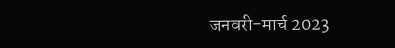जनवरी-मार्च 2023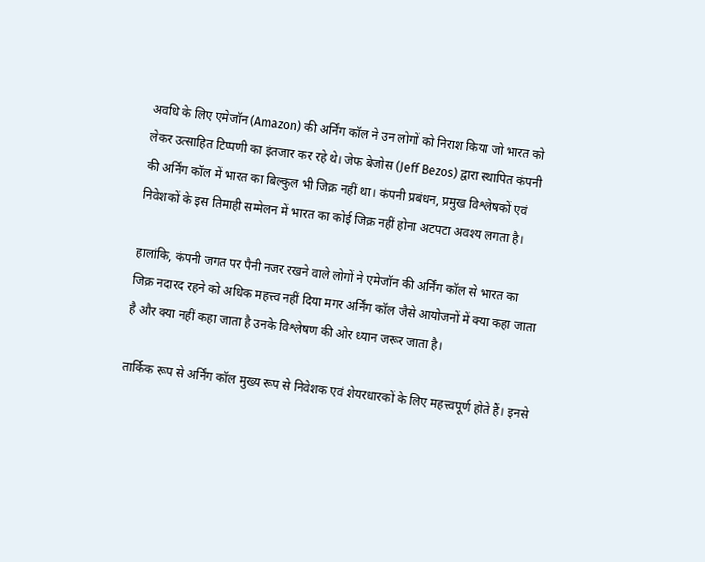अवधि के लिए एमेजॉन (Amazon) की अर्निंग कॉल ने उन लोगों को निराश किया जो भारत को लेकर उत्साहित टिप्पणी का इंतजार कर रहे थे। जेफ बेजोस (Jeff Bezos) द्वारा स्थापित कंपनी की अर्निंग कॉल में भारत का बिल्कुल भी जिक्र नहीं था। कंपनी प्रबंधन, प्रमुख विश्लेषकों एवं निवेशकों के इस तिमाही सम्मेलन में भारत का कोई जिक्र नहीं होना अटपटा अवश्य लगता है।

हालांकि, कंपनी जगत पर पैनी नजर रखने वाले लोगों ने एमेजॉन की अर्निंग कॉल से भारत का जिक्र नदारद रहने को अधिक महत्त्व नहीं दिया मगर अर्निंग कॉल जैसे आयोजनों में क्या कहा जाता है और क्या नहीं कहा जाता है उनके विश्लेषण की ओर ध्यान जरूर जाता है।

तार्किक रूप से अर्निंग कॉल मुख्य रूप से निवेशक एवं शेयरधारकों के लिए महत्त्वपूर्ण होते हैं। इनसे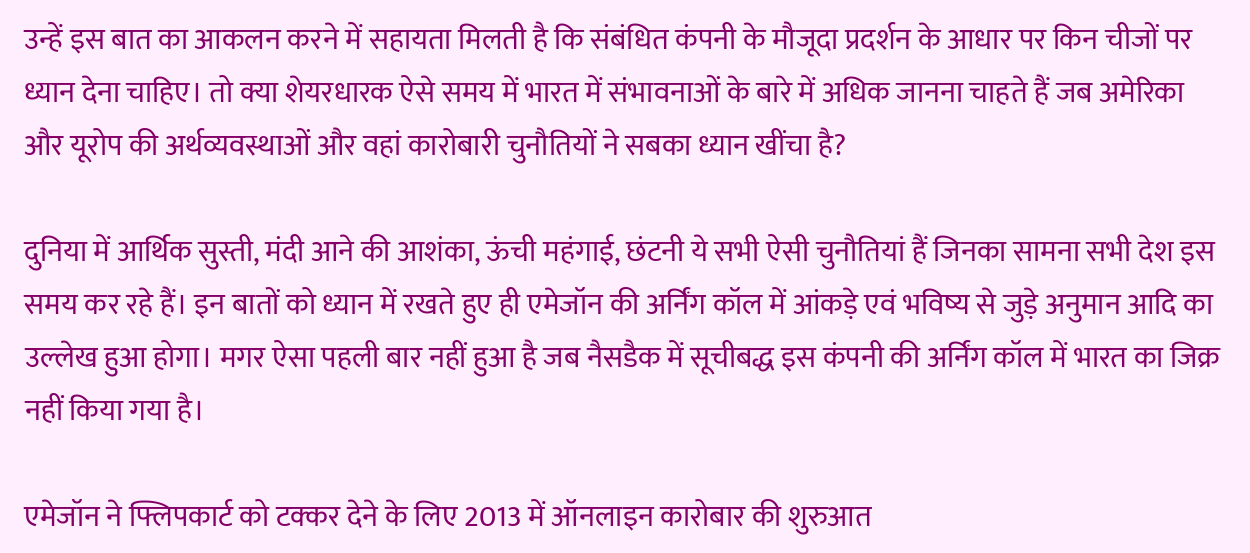उन्हें इस बात का आकलन करने में सहायता मिलती है कि संबंधित कंपनी के मौजूदा प्रदर्शन के आधार पर किन चीजों पर ध्यान देना चाहिए। तो क्या शेयरधारक ऐसे समय में भारत में संभावनाओं के बारे में अधिक जानना चाहते हैं जब अमेरिका और यूरोप की अर्थव्यवस्थाओं और वहां कारोबारी चुनौतियों ने सबका ध्यान खींचा है?

दुनिया में आर्थिक सुस्ती, मंदी आने की आशंका, ऊंची महंगाई, छंटनी ये सभी ऐसी चुनौतियां हैं जिनका सामना सभी देश इस समय कर रहे हैं। इन बातों को ध्यान में रखते हुए ही एमेजॉन की अर्निंग कॉल में आंकड़े एवं भविष्य से जुड़े अनुमान आदि का उल्लेख हुआ होगा। मगर ऐसा पहली बार नहीं हुआ है जब नैसडैक में सूचीबद्ध इस कंपनी की अर्निंग कॉल में भारत का जिक्र नहीं किया गया है।

एमेजॉन ने फ्लिपकार्ट को टक्कर देने के लिए 2013 में ऑनलाइन कारोबार की शुरुआत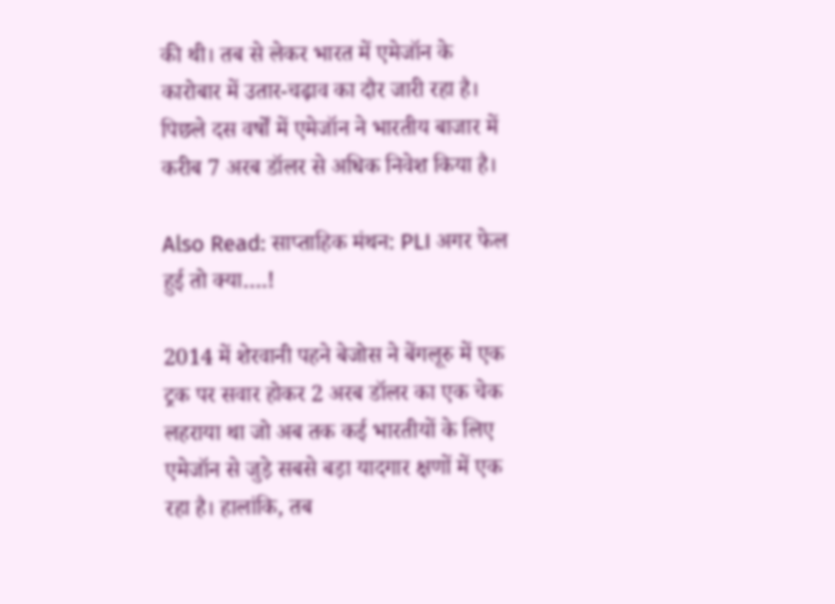की थी। तब से लेकर भारत में एमेजॉन के कारोबार में उतार-चढ़ाव का दौर जारी रहा है। पिछले दस वर्षों में एमेजॉन ने भारतीय बाजार में करीब 7 अरब डॉलर से अधिक निवेश किया है।

Also Read: साप्ताहिक मंथन: PLI अगर फेल हुई तो क्या….!

2014 में शेरवानी पहने बेजोस ने बेंगलूरु में एक ट्रक पर सवार होकर 2 अरब डॉलर का एक चेक लहराया था जो अब तक कई भारतीयों के लिए एमेजॉन से जुड़े सबसे बड़ा यादगार क्षणों में एक रहा है। हालांकि, तब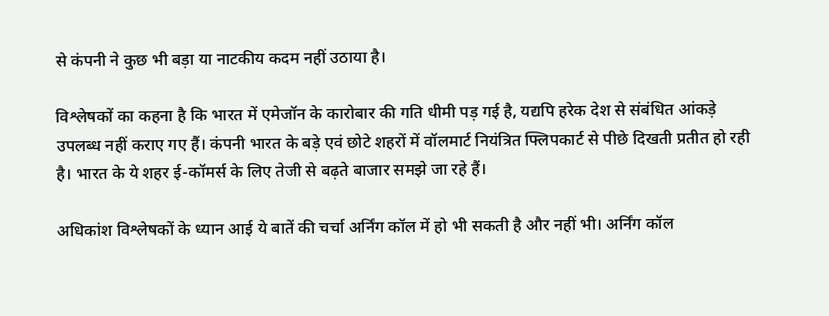से कंपनी ने कुछ भी बड़ा या नाटकीय कदम नहीं उठाया है।

विश्लेषकों का कहना है कि भारत में एमेजॉन के कारोबार की गति धीमी पड़ गई है, यद्यपि हरेक देश से संबंधित आंकड़े उपलब्ध नहीं कराए गए हैं। कंपनी भारत के बड़े एवं छोटे शहरों में वॉलमार्ट नियंत्रित फ्लिपकार्ट से पीछे दिखती प्रतीत हो रही है। भारत के ये शहर ई-कॉमर्स के लिए तेजी से बढ़ते बाजार समझे जा रहे हैं।

अधिकांश विश्लेषकों के ध्यान आई ये बातें की चर्चा अर्निंग कॉल में हो भी सकती है और नहीं भी। अर्निंग कॉल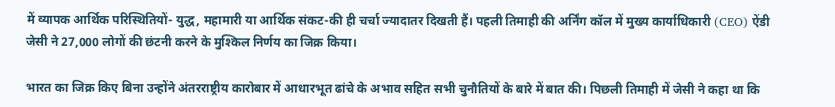में व्यापक आर्थिक परिस्थितियों- युद्ध, महामारी या आर्थिक संकट-की ही चर्चा ज्यादातर दिखती हैं। पहली तिमाही की अर्निंग कॉल में मुख्य कार्याधिकारी (CEO) ऐंडी जेसी ने 27,000 लोगों की छंटनी करने के मुश्किल निर्णय का जिक्र किया।

भारत का जिक्र किए बिना उन्होंने अंतरराष्ट्रीय कारोबार में आधारभूत ढांचे के अभाव सहित सभी चुनौतियों के बारे में बात की। पिछली तिमाही में जेसी ने कहा था कि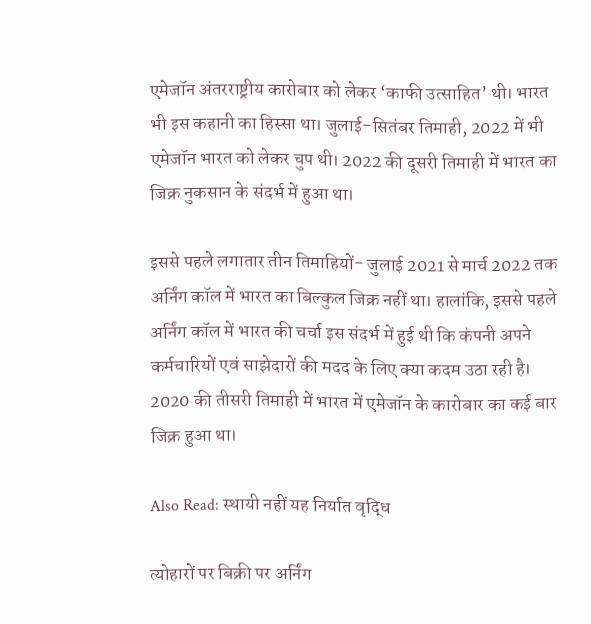एमेजॉन अंतरराष्ट्रीय कारोबार को लेकर ‘काफी उत्साहित’ थी। भारत भी इस कहानी का हिस्सा था। जुलाई-सितंबर तिमाही, 2022 में भी एमेजॉन भारत को लेकर चुप थी। 2022 की दूसरी तिमाही में भारत का जिक्र नुकसान के संदर्भ में हुआ था।

इससे पहले लगातार तीन तिमाहियों- जुलाई 2021 से मार्च 2022 तक अर्निंग कॉल में भारत का बिल्कुल जिक्र नहीं था। हालांकि, इससे पहले अर्निंग कॉल में भारत की चर्चा इस संदर्भ में हुई थी कि कंपनी अपने कर्मचारियों एवं साझेदारों की मदद के लिए क्या कदम उठा रही है। 2020 की तीसरी तिमाही में भारत में एमेजॉन के कारोबार का कई बार जिक्र हुआ था।

Also Read: स्थायी नहीं यह निर्यात वृद्धि

त्योहारों पर बिक्री पर अर्निंग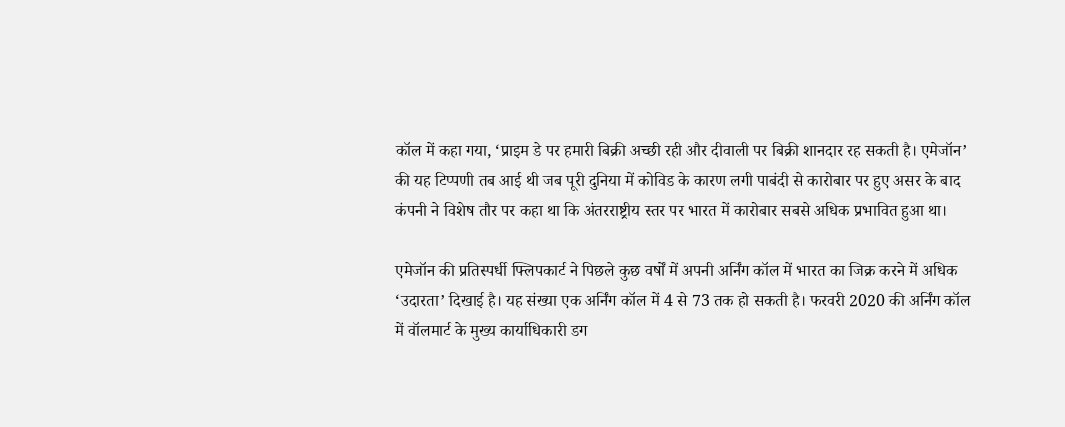कॉल में कहा गया, ‘प्राइम डे पर हमारी बिक्री अच्छी रही और दीवाली पर बिक्री शानदार रह सकती है। एमेजॉन’ की यह टिप्पणी तब आई थी जब पूरी दुनिया में कोविड के कारण लगी पाबंदी से कारोबार पर हुए असर के बाद कंपनी ने विशेष तौर पर कहा था कि अंतरराष्ट्रीय स्तर पर भारत में कारोबार सबसे अधिक प्रभावित हुआ था।

एमेजॉन की प्रतिस्पर्धी फ्लिपकार्ट ने पिछले कुछ वर्षों में अपनी अर्निंग कॉल में भारत का जिक्र करने में अधिक ‘उदारता’ दिखाई है। यह संख्या एक अर्निंग कॉल में 4 से 73 तक हो सकती है। फरवरी 2020 की अर्निंग कॉल में वॉलमार्ट के मुख्य कार्याधिकारी डग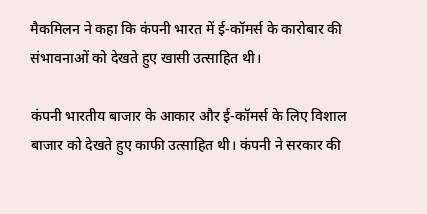मैकमिलन ने कहा कि कंपनी भारत में ई-कॉमर्स के कारोबार की संभावनाओं को देखते हुए खासी उत्साहित थी।

कंपनी भारतीय बाजार के आकार और ई-कॉमर्स के लिए विशाल बाजार को देखते हुए काफी उत्साहित थी। कंपनी ने सरकार की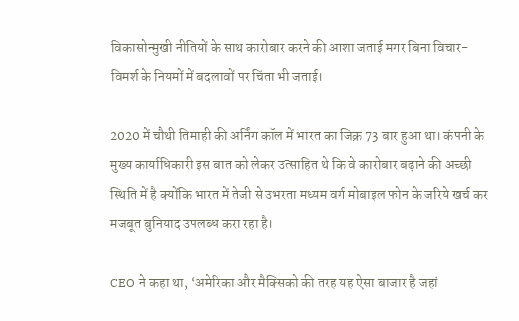विकासोन्मुखी नीतियों के साथ कारोबार करने की आशा जताई मगर बिना विचार-विमर्श के नियमों में बदलावों पर चिंता भी जताई।

2020 में चौथी तिमाही की अर्निंग कॉल में भारत का जिक्र 73 बार हुआ था। कंपनी के मुख्य कार्याधिकारी इस बात को लेकर उत्साहित थे कि वे कारोबार बढ़ाने की अच्छी स्थिति में है क्योंकि भारत में तेजी से उभरता मध्यम वर्ग मोबाइल फोन के जरिये खर्च कर मजबूत बुनियाद उपलब्ध करा रहा है।

CEO ने कहा था, ‘अमेरिका और मैक्सिको की तरह यह ऐसा बाजार है जहां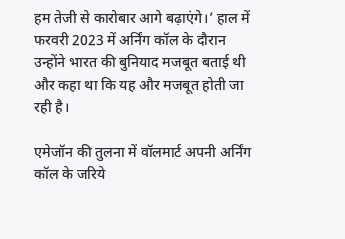हम तेजी से कारोबार आगे बढ़ाएंगे।’ हाल में फरवरी 2023 में अर्निंग कॉल के दौरान उन्होंने भारत की बुनियाद मजबूत बताई थी और कहा था कि यह और मजबूत होती जा रही है।

एमेजॉन की तुलना में वॉलमार्ट अपनी अर्निंग कॉल के जरिये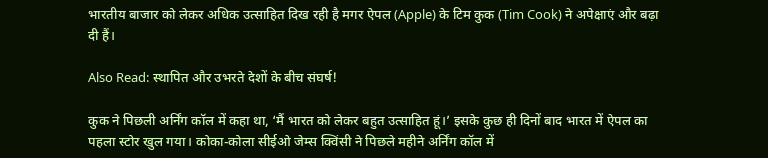भारतीय बाजार को लेकर अधिक उत्साहित दिख रही है मगर ऐपल (Apple) के टिम कुक (Tim Cook) ने अपेक्षाएं और बढ़ा दी हैं।

Also Read: स्थापित और उभरते देशों के बीच संघर्ष!

कुक ने पिछली अर्निंग कॉल में कहा था, ‘मैं भारत को लेकर बहुत उत्साहित हूं।’ इसके कुछ ही दिनों बाद भारत में ऐपल का पहला स्टोर खुल गया। कोका-कोला सीईओ जेम्स क्विंसी ने पिछले महीने अर्निंग कॉल में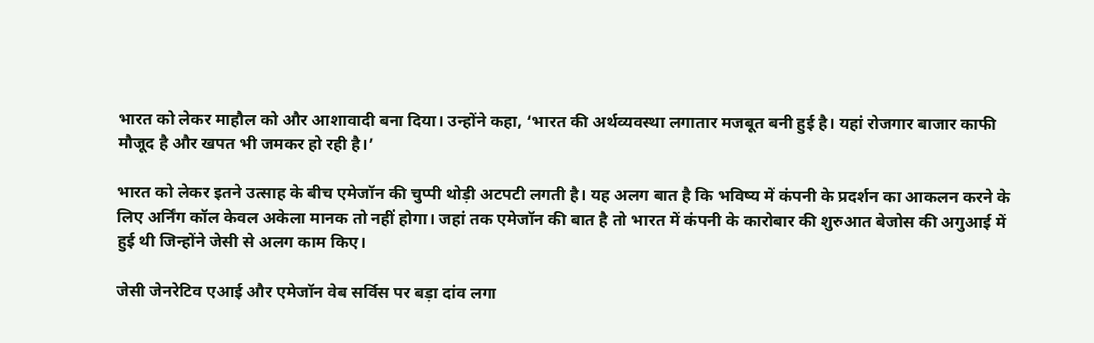भारत को लेकर माहौल को और आशावादी बना दिया। उन्होंने कहा, ‘भारत की अर्थव्यवस्था लगातार मजबूत बनी हुई है। यहां रोजगार बाजार काफी मौजूद है और खपत भी जमकर हो रही है।’

भारत को लेकर इतने उत्साह के बीच एमेजॉन की चुप्पी थोड़ी अटपटी लगती है। यह अलग बात है कि भविष्य में कंपनी के प्रदर्शन का आकलन करने के लिए अर्निंग कॉल केवल अकेला मानक तो नहीं होगा। जहां तक एमेजॉन की बात है तो भारत में कंपनी के कारोबार की शुरुआत बेजोस की अगुआई में हुई थी जिन्होंने जेसी से अलग काम किए।

जेसी जेनरेटिव एआई और एमेजॉन वेब सर्विस पर बड़ा दांव लगा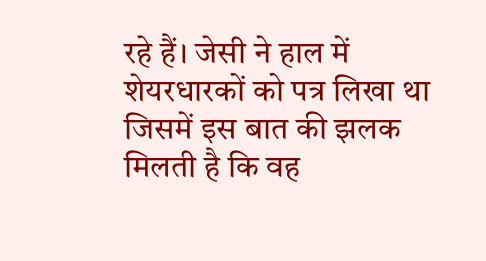रहे हैं। जेसी ने हाल में शेयरधारकों को पत्र लिखा था जिसमें इस बात की झलक मिलती है कि वह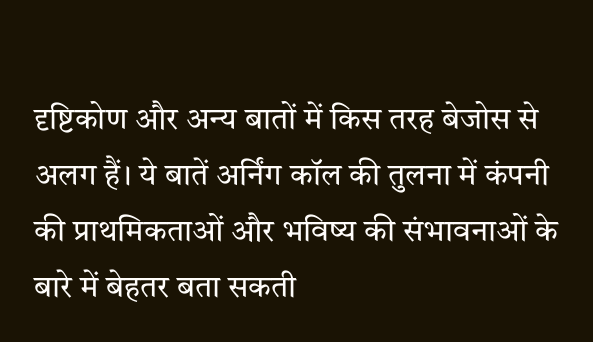दृष्टिकोण और अन्य बातों में किस तरह बेजोस से अलग हैं। ये बातें अर्निंग कॉल की तुलना में कंपनी की प्राथमिकताओं और भविष्य की संभावनाओं के बारे में बेहतर बता सकती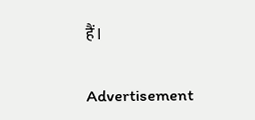हैं।

Advertisement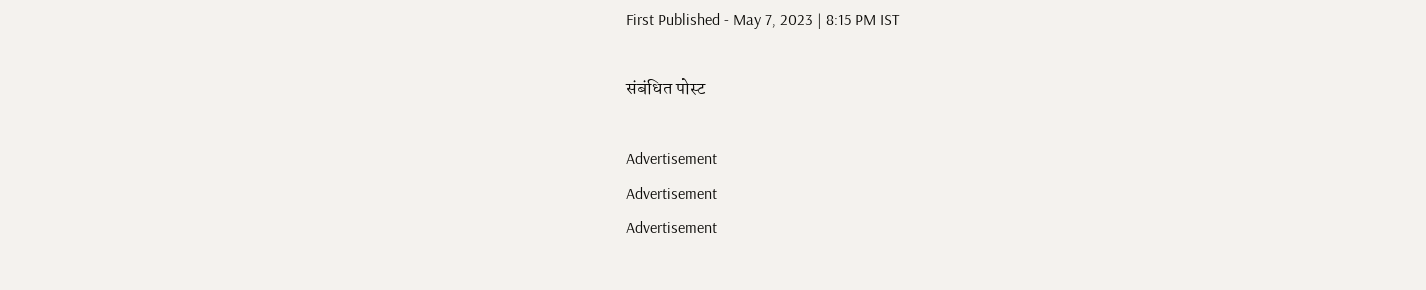First Published - May 7, 2023 | 8:15 PM IST

संबंधित पोस्ट

Advertisement
Advertisement
Advertisement